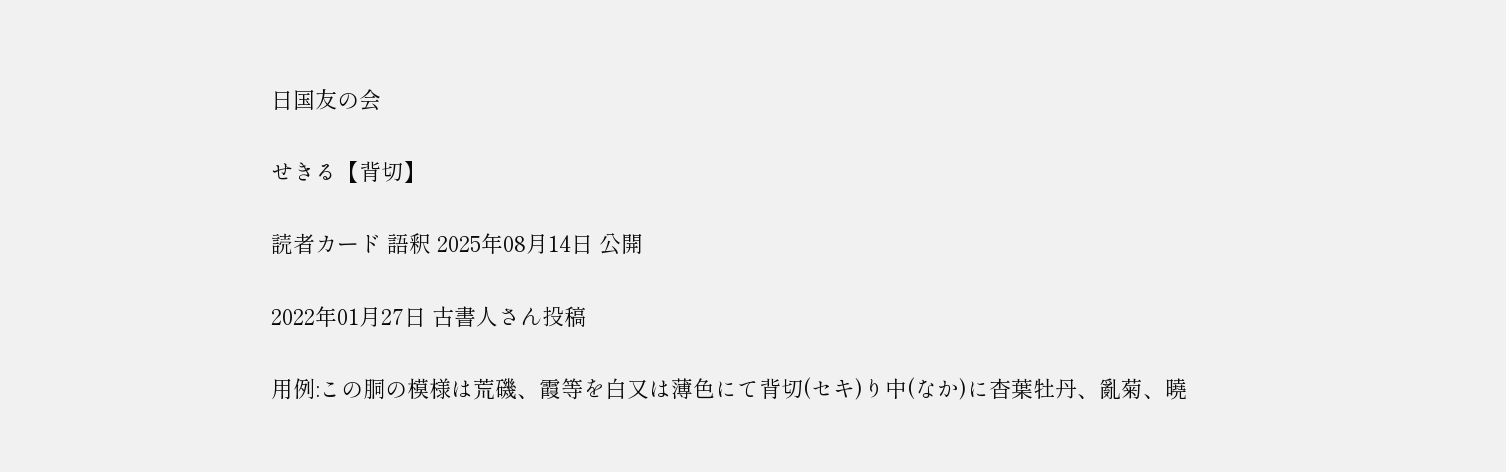日国友の会

せきる【背切】

読者カード 語釈 2025年08月14日 公開

2022年01月27日 古書人さん投稿

用例:この胴の模様は荒磯、霞等を白又は薄色にて背切(セキ)り中(なか)に杳葉牡丹、亂菊、曉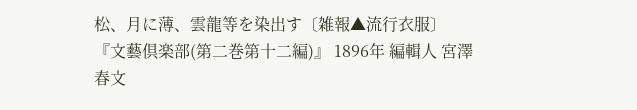松、月に薄、雲龍等を染出す〔雑報▲流行衣服〕
『文藝倶楽部(第二巻第十二編)』 1896年 編輯人 宮澤春文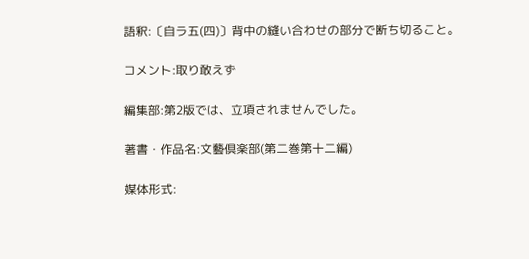語釈:〔自ラ五(四)〕背中の縫い合わせの部分で断ち切ること。

コメント:取り敢えず

編集部:第2版では、立項されませんでした。

著書・作品名:文藝倶楽部(第二巻第十二編)

媒体形式: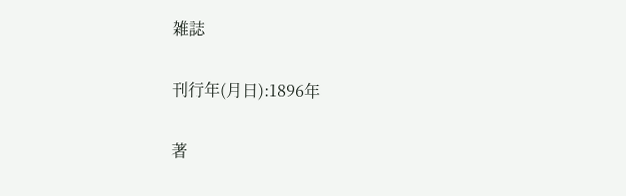雑誌

刊行年(月日):1896年

著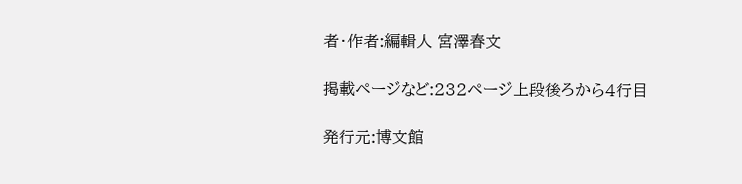者・作者:編輯人 宮澤春文

掲載ページなど:232ページ上段後ろから4行目

発行元:博文館